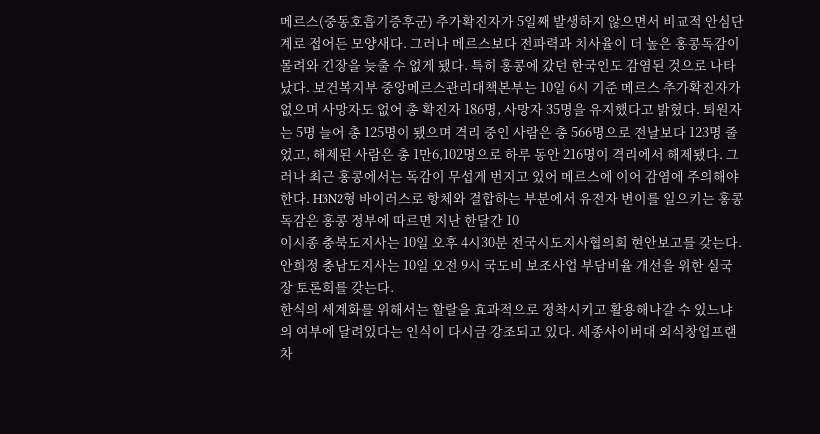메르스(중동호흡기증후군) 추가확진자가 5일째 발생하지 않으면서 비교적 안심단계로 접어든 모양새다. 그러나 메르스보다 전파력과 치사율이 더 높은 홍콩독감이 몰려와 긴장을 늦출 수 없게 됐다. 특히 홍콩에 갔던 한국인도 감염된 것으로 나타났다. 보건복지부 중앙메르스관리대책본부는 10일 6시 기준 메르스 추가확진자가 없으며 사망자도 없어 총 확진자 186명, 사망자 35명을 유지했다고 밝혔다. 퇴원자는 5명 늘어 총 125명이 됐으며 격리 중인 사람은 총 566명으로 전날보다 123명 줄었고, 해제된 사람은 총 1만6,102명으로 하루 동안 216명이 격리에서 해제됐다. 그러나 최근 홍콩에서는 독감이 무섭게 번지고 있어 메르스에 이어 감염에 주의해야 한다. H3N2형 바이러스로 항체와 결합하는 부분에서 유전자 변이를 일으키는 홍콩독감은 홍콩 정부에 따르면 지난 한달간 10
이시종 충북도지사는 10일 오후 4시30분 전국시도지사협의회 현안보고를 갖는다.
안희정 충남도지사는 10일 오전 9시 국도비 보조사업 부담비율 개선을 위한 실국장 토론회를 갖는다.
한식의 세계화를 위해서는 할랄을 효과적으로 정착시키고 활용해나갈 수 있느냐의 여부에 달려있다는 인식이 다시금 강조되고 있다. 세종사이버대 외식창업프랜차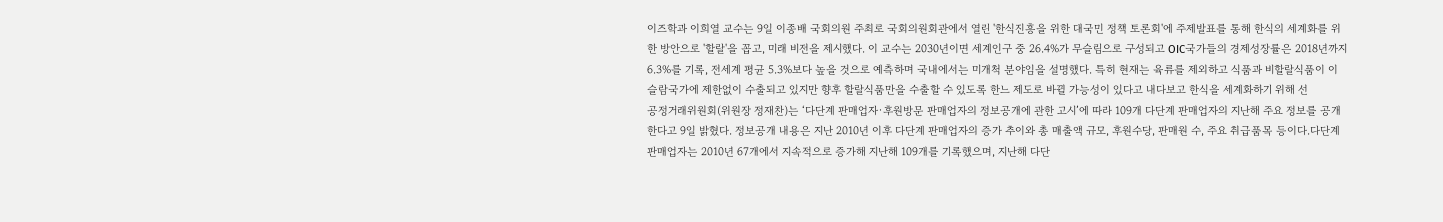이즈학과 이희열 교수는 9일 이종배 국회의원 주최로 국회의원회관에서 열린 '한식진흥을 위한 대국민 정책 토론회'에 주제발표를 통해 한식의 세계화를 위한 방안으로 '할랄'을 꼽고, 미래 비전을 제시했다. 이 교수는 2030년이면 세계인구 중 26.4%가 무슬림으로 구성되고 OIC국가들의 경제성장률은 2018년까지 6.3%를 기록, 전세계 평균 5.3%보다 높을 것으로 예측하며 국내에서는 미개척 분야임을 설명했다. 특히 현재는 육류를 제외하고 식품과 비할랄식품이 이슬람국가에 제한없이 수출되고 있지만 향후 할랄식품만을 수출할 수 있도록 한느 제도로 바뀔 가능성이 있다고 내다보고 한식을 세계화하기 위해 선
공정거래위원회(위원장 정재찬)는 ‘다단계 판매업자·후원방문 판매업자의 정보공개에 관한 고시’에 따라 109개 다단계 판매업자의 지난해 주요 정보를 공개한다고 9일 밝혔다. 정보공개 내용은 지난 2010년 이후 다단계 판매업자의 증가 추이와 총 매출액 규모, 후원수당, 판매원 수, 주요 취급품목 등이다.다단계 판매업자는 2010년 67개에서 지속적으로 증가해 지난해 109개를 기록했으며, 지난해 다단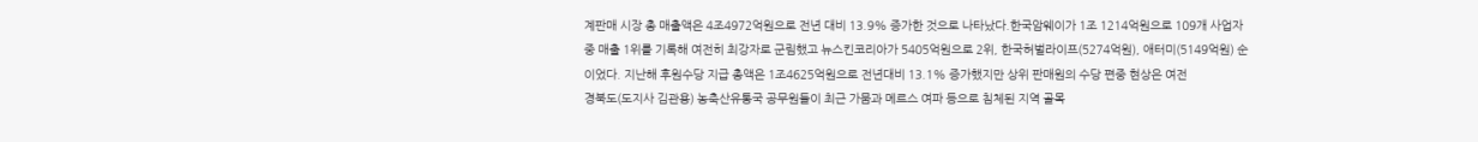계판매 시장 총 매출액은 4조4972억원으로 전년 대비 13.9% 증가한 것으로 나타났다.한국암웨이가 1조 1214억원으로 109개 사업자 중 매출 1위를 기록해 여전히 최강자로 군림했고 뉴스킨코리아가 5405억원으로 2위, 한국허벌라이프(5274억원), 애터미(5149억원) 순이었다. 지난해 후원수당 지급 총액은 1조4625억원으로 전년대비 13.1% 증가했지만 상위 판매원의 수당 편중 현상은 여전
경북도(도지사 김관용) 농축산유통국 공무원들이 최근 가뭄과 메르스 여파 등으로 침체된 지역 골목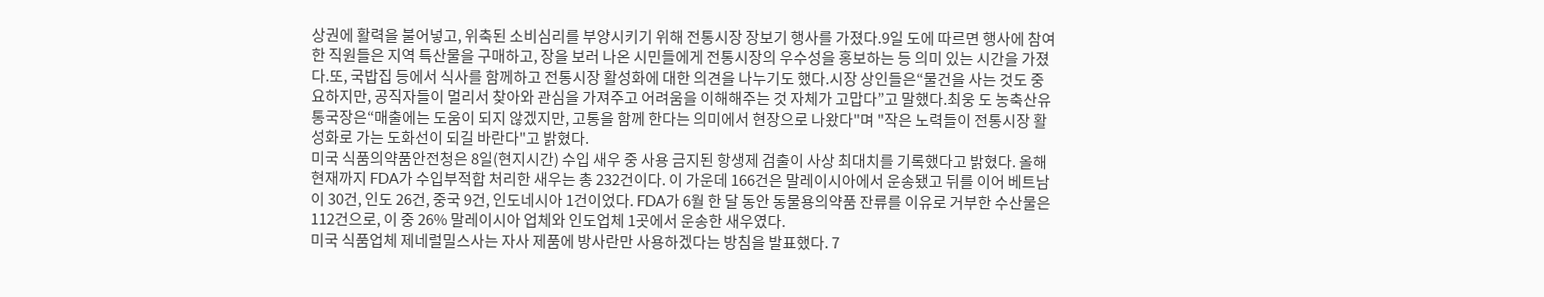상권에 활력을 불어넣고, 위축된 소비심리를 부양시키기 위해 전통시장 장보기 행사를 가졌다.9일 도에 따르면 행사에 참여한 직원들은 지역 특산물을 구매하고, 장을 보러 나온 시민들에게 전통시장의 우수성을 홍보하는 등 의미 있는 시간을 가졌다.또, 국밥집 등에서 식사를 함께하고 전통시장 활성화에 대한 의견을 나누기도 했다.시장 상인들은“물건을 사는 것도 중요하지만, 공직자들이 멀리서 찾아와 관심을 가져주고 어려움을 이해해주는 것 자체가 고맙다”고 말했다.최웅 도 농축산유통국장은“매출에는 도움이 되지 않겠지만, 고통을 함께 한다는 의미에서 현장으로 나왔다"며 "작은 노력들이 전통시장 활성화로 가는 도화선이 되길 바란다"고 밝혔다.
미국 식품의약품안전청은 8일(현지시간) 수입 새우 중 사용 금지된 항생제 검출이 사상 최대치를 기록했다고 밝혔다. 올해 현재까지 FDA가 수입부적합 처리한 새우는 총 232건이다. 이 가운데 166건은 말레이시아에서 운송됐고 뒤를 이어 베트남이 30건, 인도 26건, 중국 9건, 인도네시아 1건이었다. FDA가 6월 한 달 동안 동물용의약품 잔류를 이유로 거부한 수산물은 112건으로, 이 중 26% 말레이시아 업체와 인도업체 1곳에서 운송한 새우였다.
미국 식품업체 제네럴밀스사는 자사 제품에 방사란만 사용하겠다는 방침을 발표했다. 7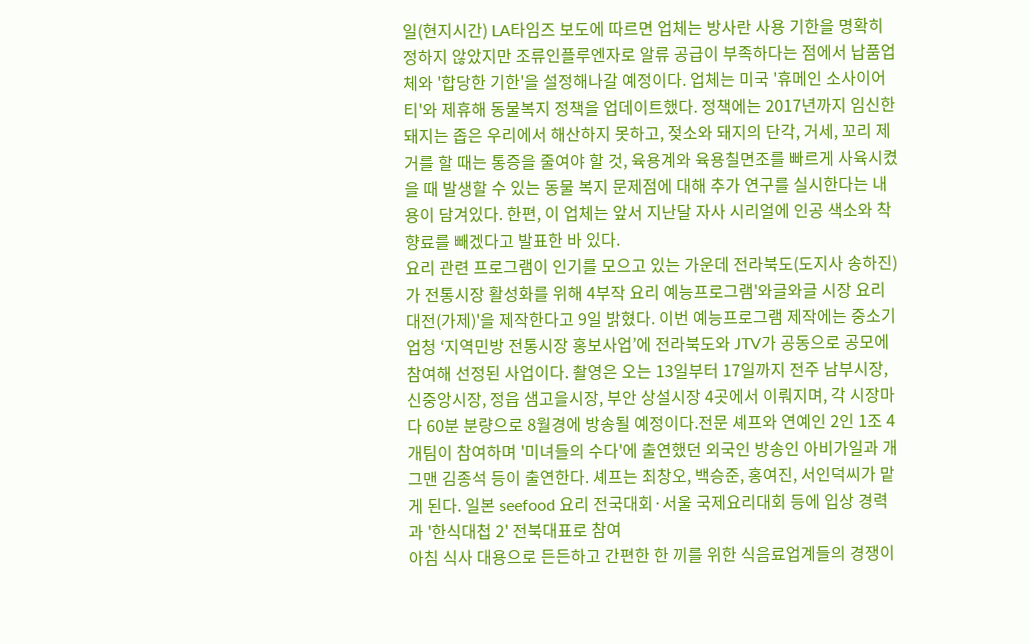일(현지시간) LA타임즈 보도에 따르면 업체는 방사란 사용 기한을 명확히 정하지 않았지만 조류인플루엔자로 알류 공급이 부족하다는 점에서 납품업체와 '합당한 기한'을 설정해나갈 예정이다. 업체는 미국 '휴메인 소사이어티'와 제휴해 동물복지 정책을 업데이트했다. 정책에는 2017년까지 임신한 돼지는 좁은 우리에서 해산하지 못하고, 젖소와 돼지의 단각, 거세, 꼬리 제거를 할 때는 통증을 줄여야 할 것, 육용계와 육용칠면조를 빠르게 사육시켰을 때 발생할 수 있는 동물 복지 문제점에 대해 추가 연구를 실시한다는 내용이 담겨있다. 한편, 이 업체는 앞서 지난달 자사 시리얼에 인공 색소와 착향료를 빼겠다고 발표한 바 있다.
요리 관련 프로그램이 인기를 모으고 있는 가운데 전라북도(도지사 송하진)가 전통시장 활성화를 위해 4부작 요리 예능프로그램'와글와글 시장 요리대전(가제)'을 제작한다고 9일 밝혔다. 이번 예능프로그램 제작에는 중소기업청 ‘지역민방 전통시장 홍보사업’에 전라북도와 JTV가 공동으로 공모에 참여해 선정된 사업이다. 촬영은 오는 13일부터 17일까지 전주 남부시장, 신중앙시장, 정읍 샘고을시장, 부안 상설시장 4곳에서 이뤄지며, 각 시장마다 60분 분량으로 8월경에 방송될 예정이다.전문 셰프와 연예인 2인 1조 4개팀이 참여하며 '미녀들의 수다'에 출연했던 외국인 방송인 아비가일과 개그맨 김종석 등이 출연한다. 셰프는 최창오, 백승준, 홍여진, 서인덕씨가 맡게 된다. 일본 seefood 요리 전국대회·서울 국제요리대회 등에 입상 경력과 '한식대첩 2' 전북대표로 참여
아침 식사 대용으로 든든하고 간편한 한 끼를 위한 식음료업계들의 경쟁이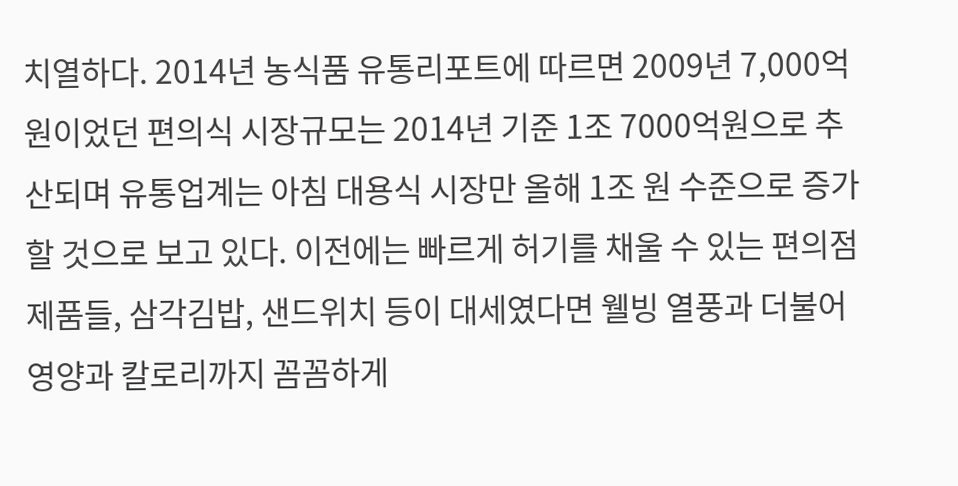치열하다. 2014년 농식품 유통리포트에 따르면 2009년 7,000억원이었던 편의식 시장규모는 2014년 기준 1조 7000억원으로 추산되며 유통업계는 아침 대용식 시장만 올해 1조 원 수준으로 증가할 것으로 보고 있다. 이전에는 빠르게 허기를 채울 수 있는 편의점 제품들, 삼각김밥, 샌드위치 등이 대세였다면 웰빙 열풍과 더불어 영양과 칼로리까지 꼼꼼하게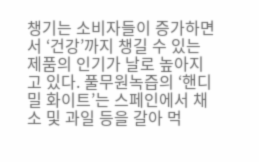챙기는 소비자들이 증가하면서 ‘건강’까지 챙길 수 있는 제품의 인기가 날로 높아지고 있다. 풀무원녹즙의 ‘핸디밀 화이트’는 스페인에서 채소 및 과일 등을 갈아 먹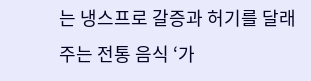는 냉스프로 갈증과 허기를 달래주는 전통 음식 ‘가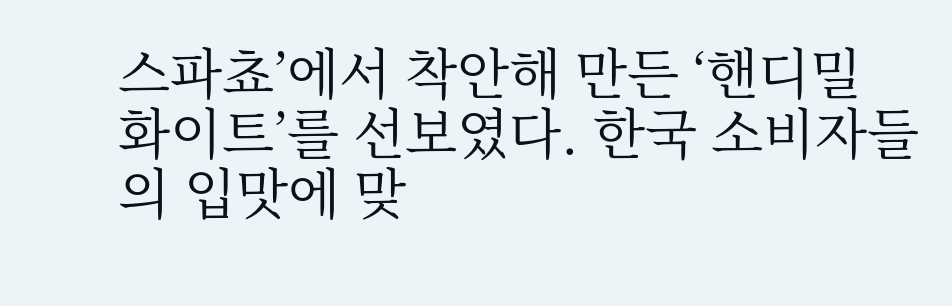스파쵸’에서 착안해 만든 ‘핸디밀 화이트’를 선보였다. 한국 소비자들의 입맛에 맞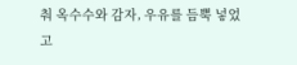춰 옥수수와 감자, 우유를 듬뿍 넣었고